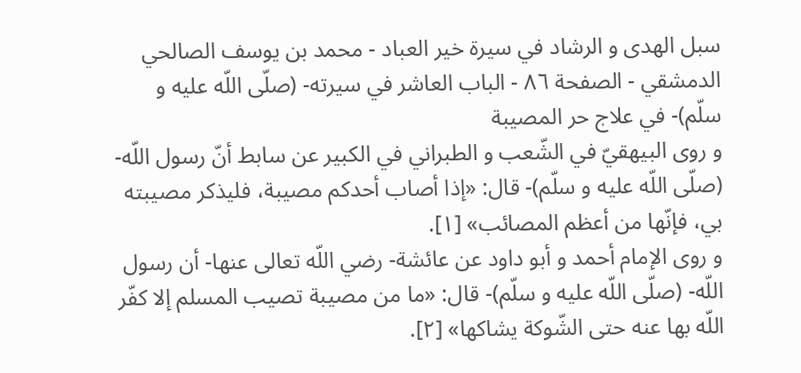سبل الهدى و الرشاد في سيرة خير العباد - محمد بن يوسف الصالحي الدمشقي - الصفحة ٨٦ - الباب العاشر في سيرته- (صلّى اللّه عليه و سلّم)- في علاج حر المصيبة
و روى البيهقيّ في الشّعب و الطبراني في الكبير عن سابط أنّ رسول اللّه- (صلّى اللّه عليه و سلّم)- قال: «إذا أصاب أحدكم مصيبة، فليذكر مصيبته بي، فإنّها من أعظم المصائب» [١].
و روى الإمام أحمد و أبو داود عن عائشة- رضي اللّه تعالى عنها- أن رسول اللّه- (صلّى اللّه عليه و سلّم)- قال: «ما من مصيبة تصيب المسلم إلا كفّر اللّه بها عنه حتى الشّوكة يشاكها» [٢].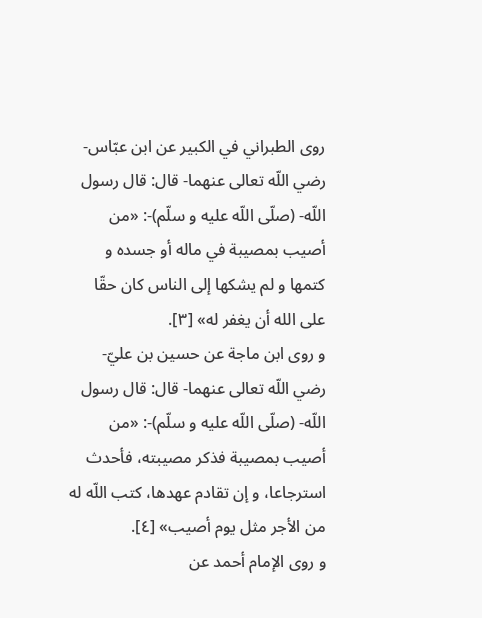روى الطبراني في الكبير عن ابن عبّاس- رضي اللّه تعالى عنهما- قال: قال رسول اللّه- (صلّى اللّه عليه و سلّم)-: «من أصيب بمصيبة في ماله أو جسده و كتمها و لم يشكها إلى الناس كان حقّا على الله أن يغفر له» [٣].
و روى ابن ماجة عن حسين بن عليّ- رضي اللّه تعالى عنهما- قال: قال رسول اللّه- (صلّى اللّه عليه و سلّم)-: «من أصيب بمصيبة فذكر مصيبته، فأحدث استرجاعا، و إن تقادم عهدها، كتب اللّه له من الأجر مثل يوم أصيب» [٤].
و روى الإمام أحمد عن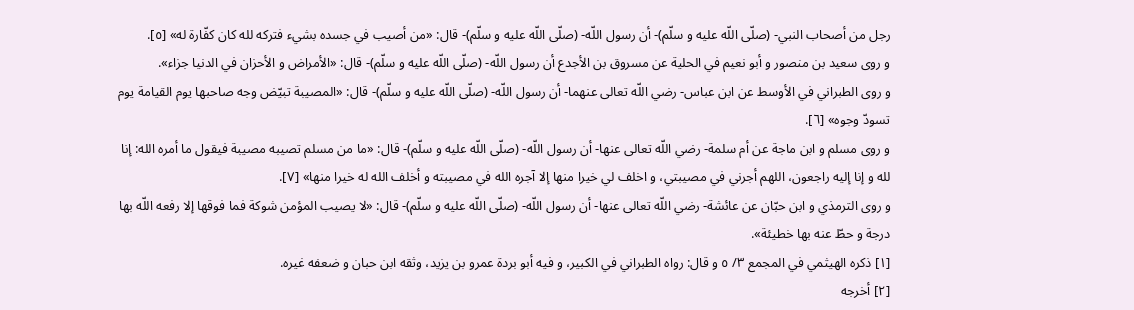رجل من أصحاب النبي- (صلّى اللّه عليه و سلّم)- أن رسول اللّه- (صلّى اللّه عليه و سلّم)- قال: «من أصيب في جسده بشيء فتركه لله كان كفّارة له» [٥].
و روى سعيد بن منصور و أبو نعيم في الحلية عن مسروق بن الأجدع أن رسول اللّه- (صلّى اللّه عليه و سلّم)- قال: «الأمراض و الأحزان في الدنيا جزاء».
و روى الطبراني في الأوسط عن ابن عباس- رضي اللّه تعالى عنهما- أن رسول اللّه- (صلّى اللّه عليه و سلّم)- قال: «المصيبة تبيّض وجه صاحبها يوم القيامة يوم تسودّ وجوه» [٦].
و روى مسلم و ابن ماجة عن أم سلمة- رضي اللّه تعالى عنها- أن رسول اللّه- (صلّى اللّه عليه و سلّم)- قال: «ما من مسلم تصيبه مصيبة فيقول ما أمره الله: إنا لله و إنا إليه راجعون، اللهم أجرني في مصيبتي، و اخلف لي خيرا منها إلا آجره الله في مصيبته و أخلف الله له خيرا منها» [٧].
و روى الترمذي و ابن حبّان عن عائشة- رضي اللّه تعالى عنها- أن رسول اللّه- (صلّى اللّه عليه و سلّم)- قال: «لا يصيب المؤمن شوكة فما فوقها إلا رفعه اللّه بها درجة و حطّ عنه بها خطيئة».
[١] ذكره الهيثمي في المجمع ٣/ ٥ و قال: رواه الطبراني في الكبير، و فيه أبو بردة عمرو بن يزيد، وثقه ابن حبان و ضعفه غيره.
[٢] أخرجه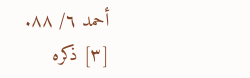أحمد ٦/ ٨٨.
[٣] ذكره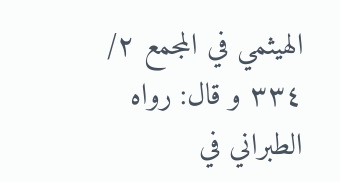الهيثمي في المجمع ٢/ ٣٣٤ و قال: رواه الطبراني في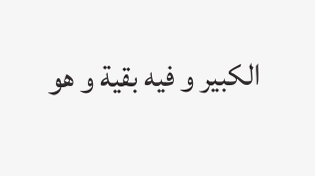الكبير و فيه بقية و هو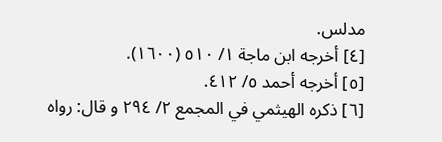مدلس.
[٤] أخرجه ابن ماجة ١/ ٥١٠ (١٦٠٠).
[٥] أخرجه أحمد ٥/ ٤١٢.
[٦] ذكره الهيثمي في المجمع ٢/ ٢٩٤ و قال: رواه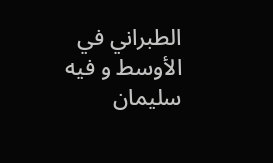الطبراني في الأوسط و فيه سليمان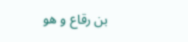بن رقاع و هو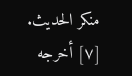منكر الحديث.
[٧] أخرجه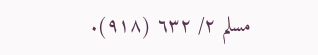مسلم ٢/ ٦٣٢ (٩١٨).